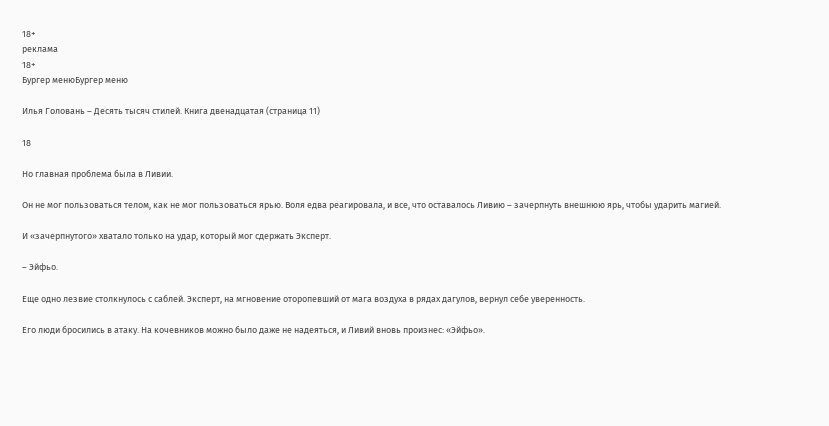18+
реклама
18+
Бургер менюБургер меню

Илья Головань – Десять тысяч стилей. Книга двенадцатая (страница 11)

18

Но главная проблема была в Ливии.

Он не мог пользоваться телом, как не мог пользоваться ярью. Воля едва реагировала, и все, что оставалось Ливию – зачерпнуть внешнюю ярь, чтобы ударить магией.

И «зачерпнутого» хватало только на удар, который мог сдержать Эксперт.

– Эйфьо.

Еще одно лезвие столкнулось с саблей. Эксперт, на мгновение оторопевший от мага воздуха в рядах дагулов, вернул себе уверенность.

Его люди бросились в атаку. На кочевников можно было даже не надеяться, и Ливий вновь произнес: «Эйфьо».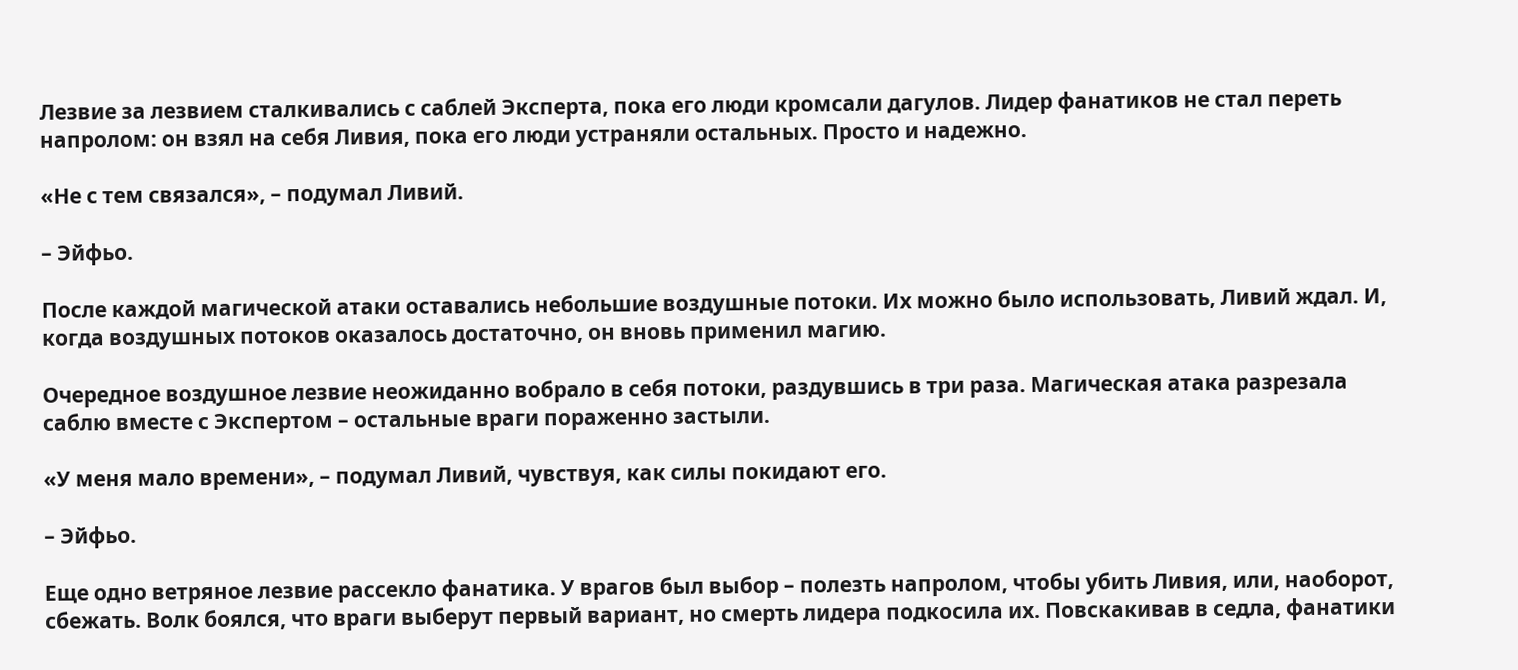Лезвие за лезвием сталкивались с саблей Эксперта, пока его люди кромсали дагулов. Лидер фанатиков не стал переть напролом: он взял на себя Ливия, пока его люди устраняли остальных. Просто и надежно.

«Не с тем связался», – подумал Ливий.

– Эйфьо.

После каждой магической атаки оставались небольшие воздушные потоки. Их можно было использовать, Ливий ждал. И, когда воздушных потоков оказалось достаточно, он вновь применил магию.

Очередное воздушное лезвие неожиданно вобрало в себя потоки, раздувшись в три раза. Магическая атака разрезала саблю вместе с Экспертом – остальные враги пораженно застыли.

«У меня мало времени», – подумал Ливий, чувствуя, как силы покидают его.

– Эйфьо.

Еще одно ветряное лезвие рассекло фанатика. У врагов был выбор – полезть напролом, чтобы убить Ливия, или, наоборот, сбежать. Волк боялся, что враги выберут первый вариант, но смерть лидера подкосила их. Повскакивав в седла, фанатики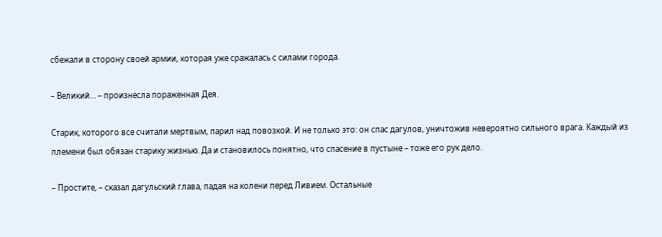сбежали в сторону своей армии, которая уже сражалась с силами города.

– Великий… – произнесла пораженная Дея.

Старик, которого все считали мертвым, парил над повозкой. И не только это: он спас дагулов, уничтожив невероятно сильного врага. Каждый из племени был обязан старику жизнью. Да и становилось понятно, что спасение в пустыне – тоже его рук дело.

– Простите, – сказал дагульский глава, падая на колени перед Ливием. Остальные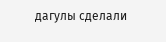дагулы сделали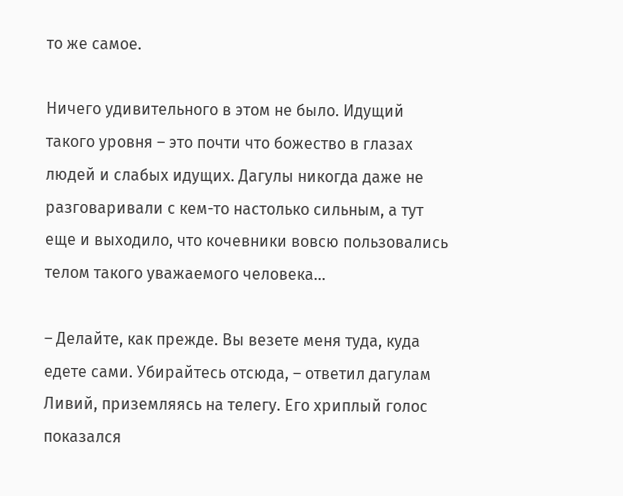то же самое.

Ничего удивительного в этом не было. Идущий такого уровня – это почти что божество в глазах людей и слабых идущих. Дагулы никогда даже не разговаривали с кем-то настолько сильным, а тут еще и выходило, что кочевники вовсю пользовались телом такого уважаемого человека…

– Делайте, как прежде. Вы везете меня туда, куда едете сами. Убирайтесь отсюда, – ответил дагулам Ливий, приземляясь на телегу. Его хриплый голос показался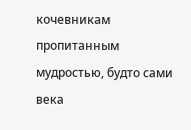кочевникам пропитанным мудростью, будто сами века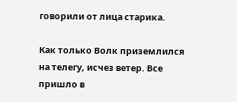говорили от лица старика.

Как только Волк приземлился на телегу, исчез ветер. Все пришло в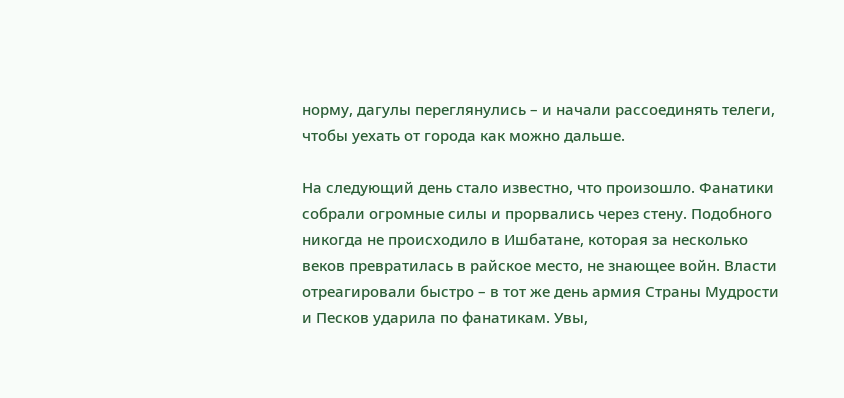норму, дагулы переглянулись – и начали рассоединять телеги, чтобы уехать от города как можно дальше.

На следующий день стало известно, что произошло. Фанатики собрали огромные силы и прорвались через стену. Подобного никогда не происходило в Ишбатане, которая за несколько веков превратилась в райское место, не знающее войн. Власти отреагировали быстро – в тот же день армия Страны Мудрости и Песков ударила по фанатикам. Увы,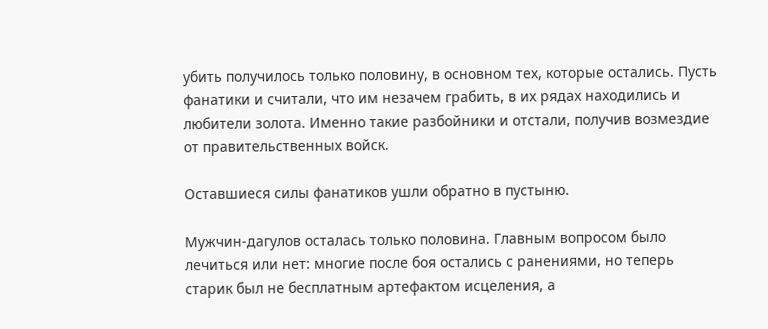убить получилось только половину, в основном тех, которые остались. Пусть фанатики и считали, что им незачем грабить, в их рядах находились и любители золота. Именно такие разбойники и отстали, получив возмездие от правительственных войск.

Оставшиеся силы фанатиков ушли обратно в пустыню.

Мужчин-дагулов осталась только половина. Главным вопросом было лечиться или нет: многие после боя остались с ранениями, но теперь старик был не бесплатным артефактом исцеления, а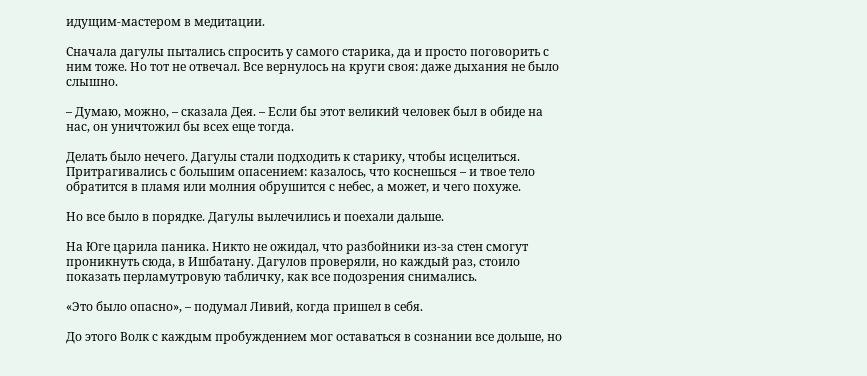идущим-мастером в медитации.

Сначала дагулы пытались спросить у самого старика, да и просто поговорить с ним тоже. Но тот не отвечал. Все вернулось на круги своя: даже дыхания не было слышно.

– Думаю, можно, – сказала Дея. – Если бы этот великий человек был в обиде на нас, он уничтожил бы всех еще тогда.

Делать было нечего. Дагулы стали подходить к старику, чтобы исцелиться. Притрагивались с большим опасением: казалось, что коснешься – и твое тело обратится в пламя или молния обрушится с небес, а может, и чего похуже.

Но все было в порядке. Дагулы вылечились и поехали дальше.

На Юге царила паника. Никто не ожидал, что разбойники из-за стен смогут проникнуть сюда, в Ишбатану. Дагулов проверяли, но каждый раз, стоило показать перламутровую табличку, как все подозрения снимались.

«Это было опасно», – подумал Ливий, когда пришел в себя.

До этого Волк с каждым пробуждением мог оставаться в сознании все дольше, но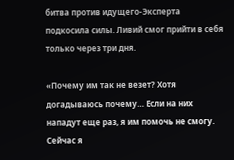битва против идущего-Эксперта подкосила силы. Ливий смог прийти в себя только через три дня.

«Почему им так не везет? Хотя догадываюсь почему… Если на них нападут еще раз, я им помочь не смогу. Сейчас я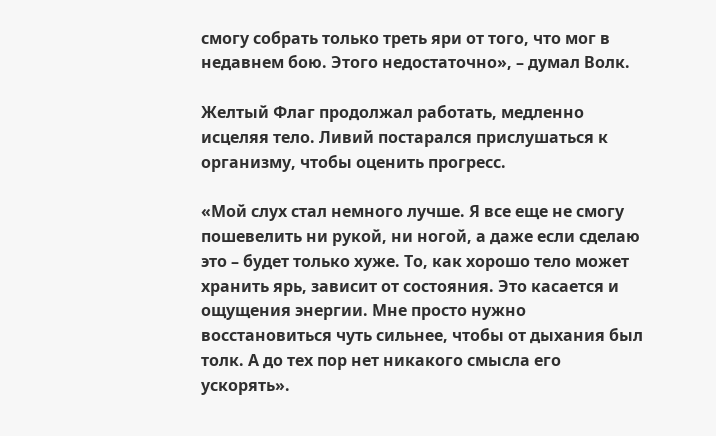смогу собрать только треть яри от того, что мог в недавнем бою. Этого недостаточно», – думал Волк.

Желтый Флаг продолжал работать, медленно исцеляя тело. Ливий постарался прислушаться к организму, чтобы оценить прогресс.

«Мой слух стал немного лучше. Я все еще не смогу пошевелить ни рукой, ни ногой, а даже если сделаю это – будет только хуже. То, как хорошо тело может хранить ярь, зависит от состояния. Это касается и ощущения энергии. Мне просто нужно восстановиться чуть сильнее, чтобы от дыхания был толк. А до тех пор нет никакого смысла его ускорять».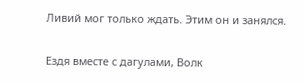Ливий мог только ждать. Этим он и занялся.

Ездя вместе с дагулами, Волк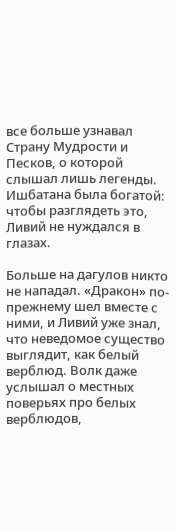все больше узнавал Страну Мудрости и Песков, о которой слышал лишь легенды. Ишбатана была богатой: чтобы разглядеть это, Ливий не нуждался в глазах.

Больше на дагулов никто не нападал. «Дракон» по-прежнему шел вместе с ними, и Ливий уже знал, что неведомое существо выглядит, как белый верблюд. Волк даже услышал о местных поверьях про белых верблюдов,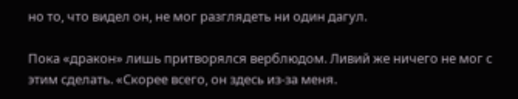но то, что видел он, не мог разглядеть ни один дагул.

Пока «дракон» лишь притворялся верблюдом. Ливий же ничего не мог с этим сделать. «Скорее всего, он здесь из-за меня.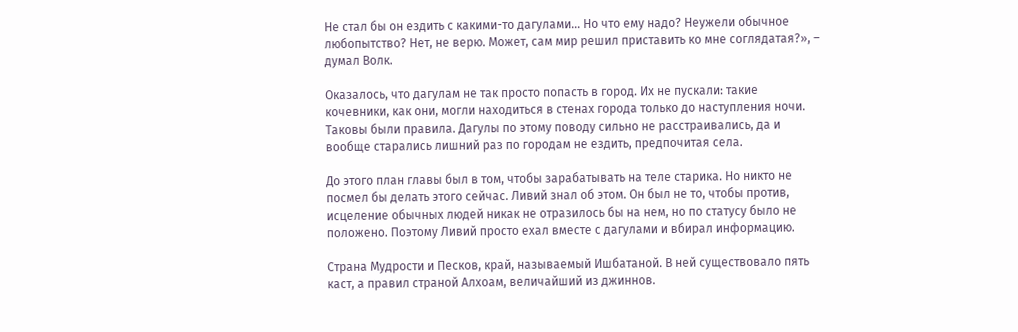Не стал бы он ездить с какими-то дагулами… Но что ему надо? Неужели обычное любопытство? Нет, не верю. Может, сам мир решил приставить ко мне соглядатая?», – думал Волк.

Оказалось, что дагулам не так просто попасть в город. Их не пускали: такие кочевники, как они, могли находиться в стенах города только до наступления ночи. Таковы были правила. Дагулы по этому поводу сильно не расстраивались, да и вообще старались лишний раз по городам не ездить, предпочитая села.

До этого план главы был в том, чтобы зарабатывать на теле старика. Но никто не посмел бы делать этого сейчас. Ливий знал об этом. Он был не то, чтобы против, исцеление обычных людей никак не отразилось бы на нем, но по статусу было не положено. Поэтому Ливий просто ехал вместе с дагулами и вбирал информацию.

Страна Мудрости и Песков, край, называемый Ишбатаной. В ней существовало пять каст, а правил страной Алхоам, величайший из джиннов.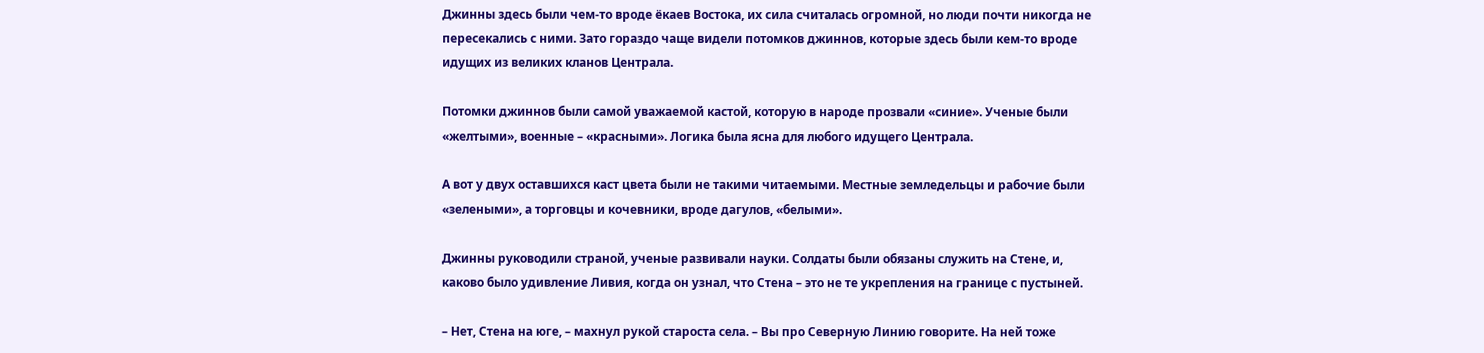Джинны здесь были чем-то вроде ёкаев Востока, их сила считалась огромной, но люди почти никогда не пересекались с ними. Зато гораздо чаще видели потомков джиннов, которые здесь были кем-то вроде идущих из великих кланов Централа.

Потомки джиннов были самой уважаемой кастой, которую в народе прозвали «синие». Ученые были «желтыми», военные – «красными». Логика была ясна для любого идущего Централа.

А вот у двух оставшихся каст цвета были не такими читаемыми. Местные земледельцы и рабочие были «зелеными», а торговцы и кочевники, вроде дагулов, «белыми».

Джинны руководили страной, ученые развивали науки. Солдаты были обязаны служить на Стене, и, каково было удивление Ливия, когда он узнал, что Стена – это не те укрепления на границе с пустыней.

– Нет, Стена на юге, – махнул рукой староста села. – Вы про Северную Линию говорите. На ней тоже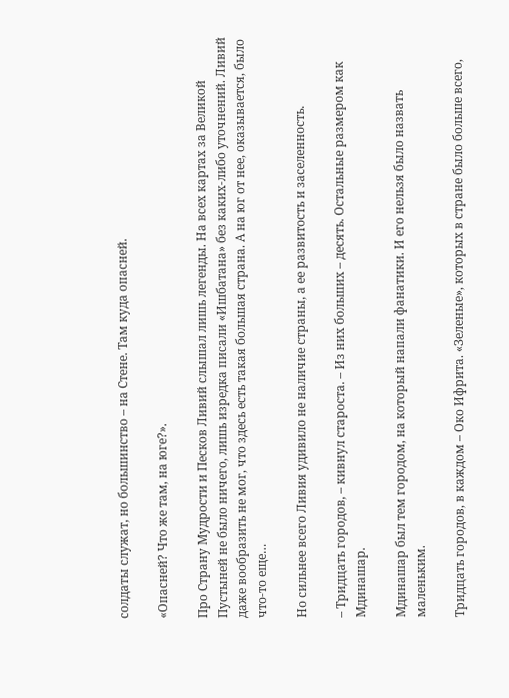солдаты служат, но большинство – на Стене. Там куда опасней.

«Опасней? Что же там, на юге?».

Про Страну Мудрости и Песков Ливий слышал лишь легенды. На всех картах за Великой Пустыней не было ничего, лишь изредка писали «Ишбатана» без каких-либо уточнений. Ливий даже вообразить не мог, что здесь есть такая большая страна. А на юг от нее, оказывается, было что-то еще…

Но сильнее всего Ливия удивило не наличие страны, а ее развитость и заселенность.

– Тридцать городов, – кивнул староста. – Из них больших – десять. Остальные размером как Мдинашар.

Мдинашар был тем городом, на который напали фанатики. И его нельзя было назвать маленьким.

Тридцать городов, в каждом – Око Ифрита. «Зеленые», которых в стране было больше всего,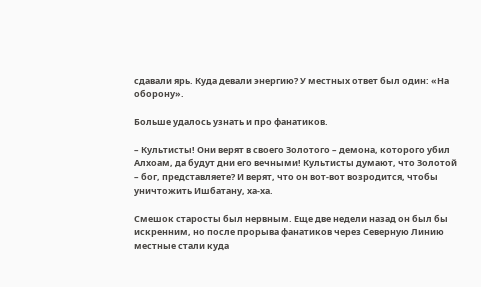сдавали ярь. Куда девали энергию? У местных ответ был один: «На оборону».

Больше удалось узнать и про фанатиков.

– Культисты! Они верят в своего Золотого – демона, которого убил Алхоам, да будут дни его вечными! Культисты думают, что Золотой – бог, представляете? И верят, что он вот-вот возродится, чтобы уничтожить Ишбатану, ха-ха.

Смешок старосты был нервным. Еще две недели назад он был бы искренним, но после прорыва фанатиков через Северную Линию местные стали куда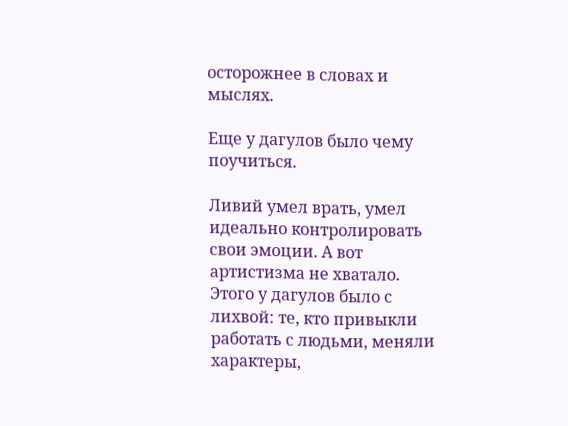осторожнее в словах и мыслях.

Еще у дагулов было чему поучиться.

Ливий умел врать, умел идеально контролировать свои эмоции. А вот артистизма не хватало. Этого у дагулов было с лихвой: те, кто привыкли работать с людьми, меняли характеры,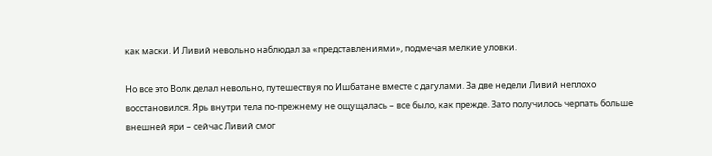как маски. И Ливий невольно наблюдал за «представлениями», подмечая мелкие уловки.

Но все это Волк делал невольно, путешествуя по Ишбатане вместе с дагулами. За две недели Ливий неплохо восстановился. Ярь внутри тела по-прежнему не ощущалась – все было, как прежде. Зато получилось черпать больше внешней яри – сейчас Ливий смог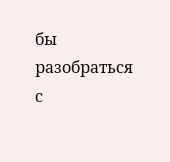бы разобраться с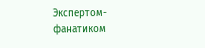Экспертом-фанатиком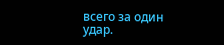всего за один удар.